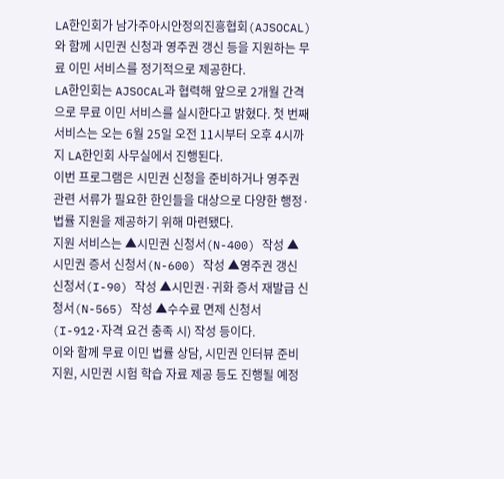LA한인회가 남가주아시안정의진흥협회(AJSOCAL)와 함께 시민권 신청과 영주권 갱신 등을 지원하는 무료 이민 서비스를 정기적으로 제공한다.
LA한인회는 AJSOCAL과 협력해 앞으로 2개월 간격으로 무료 이민 서비스를 실시한다고 밝혔다. 첫 번째 서비스는 오는 6월 25일 오전 11시부터 오후 4시까지 LA한인회 사무실에서 진행된다.
이번 프로그램은 시민권 신청을 준비하거나 영주권 관련 서류가 필요한 한인들을 대상으로 다양한 행정·법률 지원을 제공하기 위해 마련됐다.
지원 서비스는 ▲시민권 신청서(N-400) 작성 ▲시민권 증서 신청서(N-600) 작성 ▲영주권 갱신 신청서(I-90) 작성 ▲시민권·귀화 증서 재발급 신청서(N-565) 작성 ▲수수료 면제 신청서(I-912·자격 요건 충족 시) 작성 등이다.
이와 함께 무료 이민 법률 상담, 시민권 인터뷰 준비 지원, 시민권 시험 학습 자료 제공 등도 진행될 예정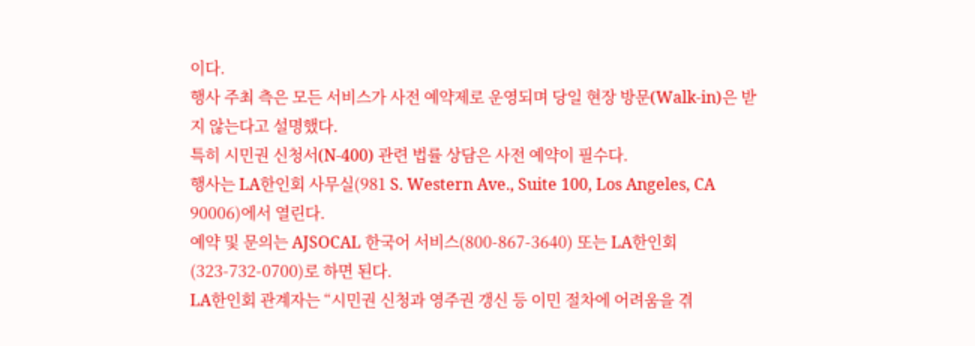이다.
행사 주최 측은 모든 서비스가 사전 예약제로 운영되며 당일 현장 방문(Walk-in)은 받지 않는다고 설명했다.
특히 시민권 신청서(N-400) 관련 법률 상담은 사전 예약이 필수다.
행사는 LA한인회 사무실(981 S. Western Ave., Suite 100, Los Angeles, CA 90006)에서 열린다.
예약 및 문의는 AJSOCAL 한국어 서비스(800-867-3640) 또는 LA한인회(323-732-0700)로 하면 된다.
LA한인회 관계자는 “시민권 신청과 영주권 갱신 등 이민 절차에 어려움을 겪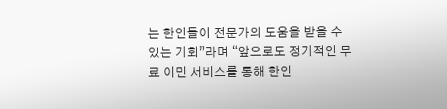는 한인들이 전문가의 도움을 받을 수 있는 기회”라며 “앞으로도 정기적인 무료 이민 서비스를 통해 한인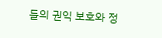들의 권익 보호와 정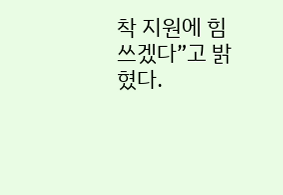착 지원에 힘쓰겠다”고 밝혔다.